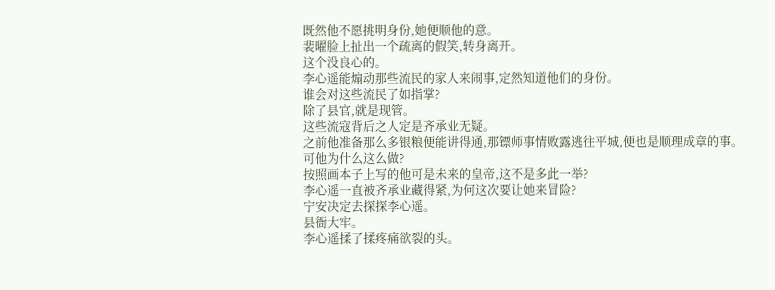既然他不愿挑明身份,她便顺他的意。
裴曜脸上扯出一个疏离的假笑,转身离开。
这个没良心的。
李心遥能煽动那些流民的家人来闹事,定然知道他们的身份。
谁会对这些流民了如指掌?
除了县官,就是现管。
这些流寇背后之人定是齐承业无疑。
之前他准备那么多银粮便能讲得通,那镖师事情败露逃往平城,便也是顺理成章的事。
可他为什么这么做?
按照画本子上写的他可是未来的皇帝,这不是多此一举?
李心遥一直被齐承业藏得紧,为何这次要让她来冒险?
宁安决定去探探李心遥。
县衙大牢。
李心遥揉了揉疼痛欲裂的头。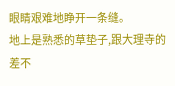眼睛艰难地睁开一条缝。
地上是熟悉的草垫子,跟大理寺的差不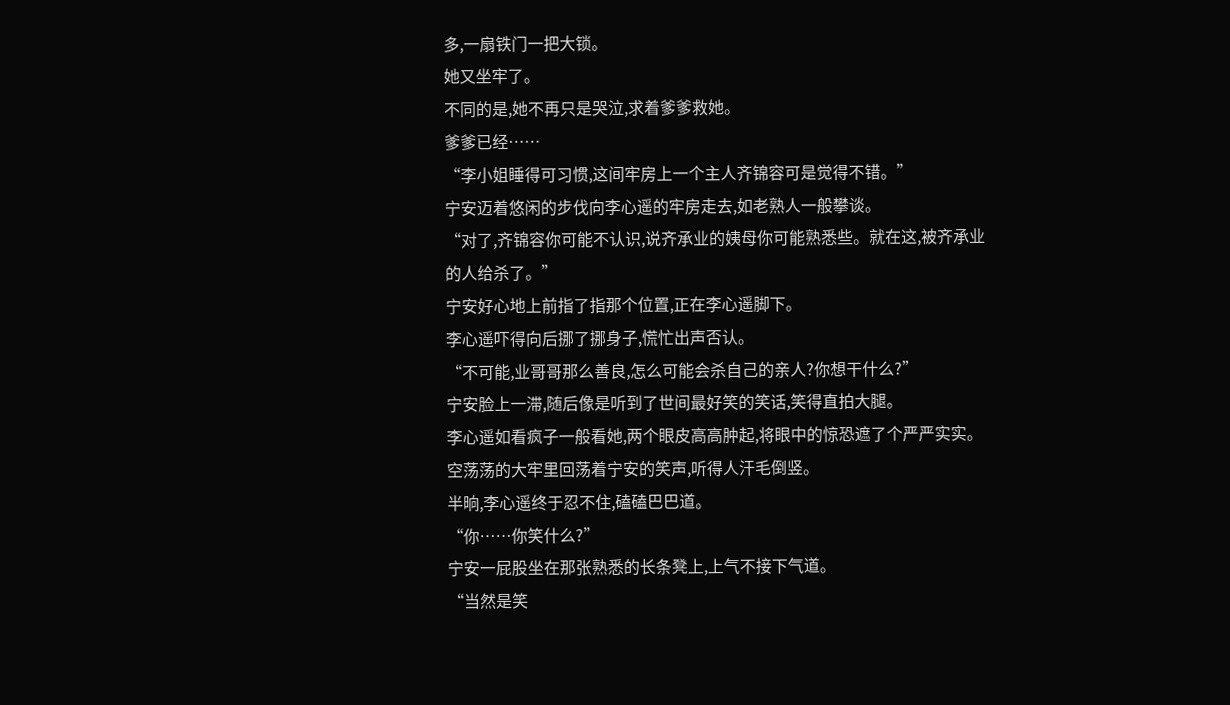多,一扇铁门一把大锁。
她又坐牢了。
不同的是,她不再只是哭泣,求着爹爹救她。
爹爹已经……
“李小姐睡得可习惯,这间牢房上一个主人齐锦容可是觉得不错。”
宁安迈着悠闲的步伐向李心遥的牢房走去,如老熟人一般攀谈。
“对了,齐锦容你可能不认识,说齐承业的姨母你可能熟悉些。就在这,被齐承业的人给杀了。”
宁安好心地上前指了指那个位置,正在李心遥脚下。
李心遥吓得向后挪了挪身子,慌忙出声否认。
“不可能,业哥哥那么善良,怎么可能会杀自己的亲人?你想干什么?”
宁安脸上一滞,随后像是听到了世间最好笑的笑话,笑得直拍大腿。
李心遥如看疯子一般看她,两个眼皮高高肿起,将眼中的惊恐遮了个严严实实。
空荡荡的大牢里回荡着宁安的笑声,听得人汗毛倒竖。
半晌,李心遥终于忍不住,磕磕巴巴道。
“你……你笑什么?”
宁安一屁股坐在那张熟悉的长条凳上,上气不接下气道。
“当然是笑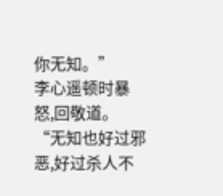你无知。”
李心遥顿时暴怒,回敬道。
“无知也好过邪恶,好过杀人不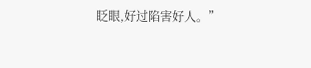眨眼,好过陷害好人。”